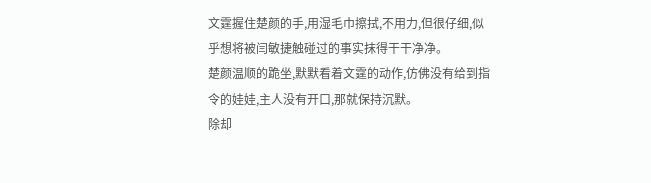文霆握住楚颜的手,用湿毛巾擦拭,不用力,但很仔细,似乎想将被闫敏捷触碰过的事实抹得干干净净。
楚颜温顺的跪坐,默默看着文霆的动作,仿佛没有给到指令的娃娃,主人没有开口,那就保持沉默。
除却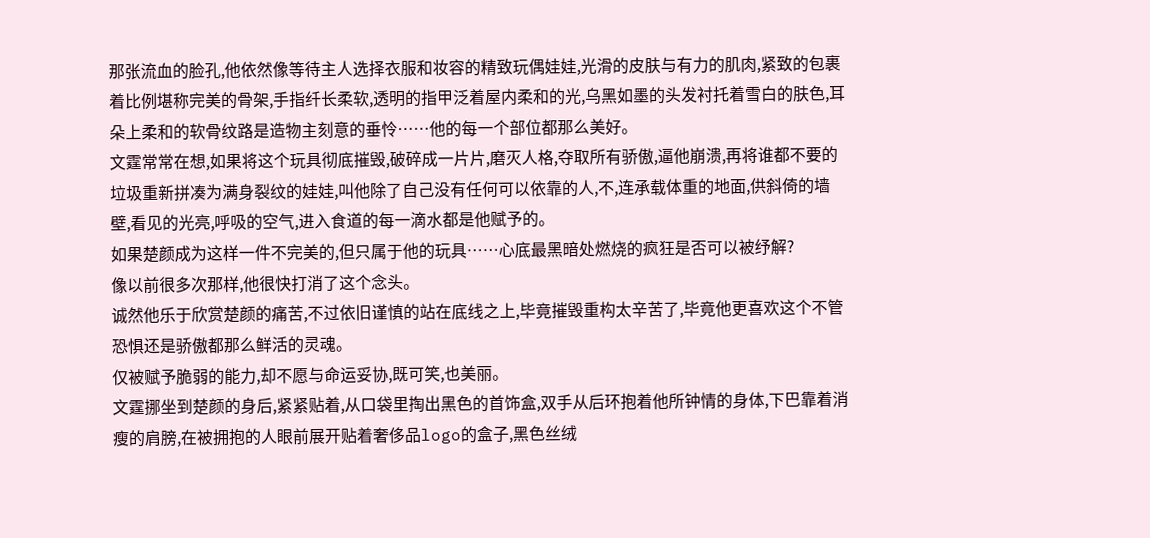那张流血的脸孔,他依然像等待主人选择衣服和妆容的精致玩偶娃娃,光滑的皮肤与有力的肌肉,紧致的包裹着比例堪称完美的骨架,手指纤长柔软,透明的指甲泛着屋内柔和的光,乌黑如墨的头发衬托着雪白的肤色,耳朵上柔和的软骨纹路是造物主刻意的垂怜……他的每一个部位都那么美好。
文霆常常在想,如果将这个玩具彻底摧毁,破碎成一片片,磨灭人格,夺取所有骄傲,逼他崩溃,再将谁都不要的垃圾重新拼凑为满身裂纹的娃娃,叫他除了自己没有任何可以依靠的人,不,连承载体重的地面,供斜倚的墙壁,看见的光亮,呼吸的空气,进入食道的每一滴水都是他赋予的。
如果楚颜成为这样一件不完美的,但只属于他的玩具……心底最黑暗处燃烧的疯狂是否可以被纾解?
像以前很多次那样,他很快打消了这个念头。
诚然他乐于欣赏楚颜的痛苦,不过依旧谨慎的站在底线之上,毕竟摧毁重构太辛苦了,毕竟他更喜欢这个不管恐惧还是骄傲都那么鲜活的灵魂。
仅被赋予脆弱的能力,却不愿与命运妥协,既可笑,也美丽。
文霆挪坐到楚颜的身后,紧紧贴着,从口袋里掏出黑色的首饰盒,双手从后环抱着他所钟情的身体,下巴靠着消瘦的肩膀,在被拥抱的人眼前展开贴着奢侈品logo的盒子,黑色丝绒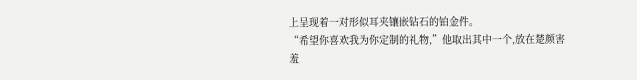上呈现着一对形似耳夹镶嵌钻石的铂金件。
“希望你喜欢我为你定制的礼物,”他取出其中一个,放在楚颜害羞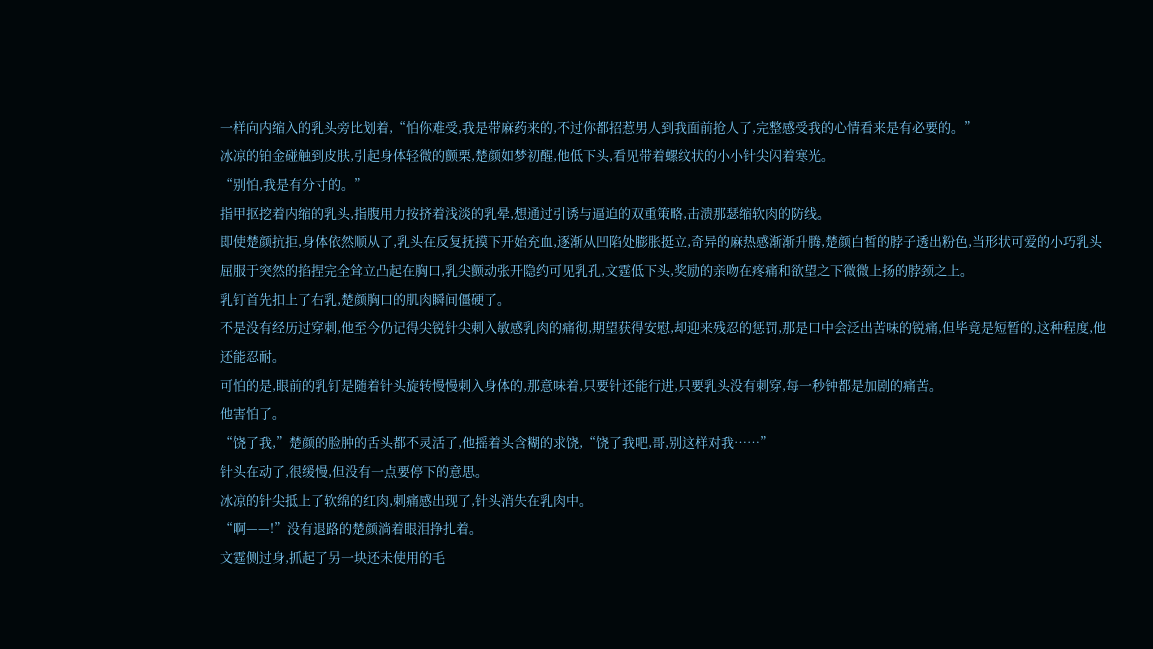一样向内缩入的乳头旁比划着,“怕你难受,我是带麻药来的,不过你都招惹男人到我面前抢人了,完整感受我的心情看来是有必要的。”
冰凉的铂金碰触到皮肤,引起身体轻微的颤栗,楚颜如梦初醒,他低下头,看见带着螺纹状的小小针尖闪着寒光。
“别怕,我是有分寸的。”
指甲抠挖着内缩的乳头,指腹用力按挤着浅淡的乳晕,想通过引诱与逼迫的双重策略,击溃那瑟缩软肉的防线。
即使楚颜抗拒,身体依然顺从了,乳头在反复抚摸下开始充血,逐渐从凹陷处膨胀挺立,奇异的麻热感渐渐升腾,楚颜白皙的脖子透出粉色,当形状可爱的小巧乳头屈服于突然的掐捏完全耸立凸起在胸口,乳尖颤动张开隐约可见乳孔,文霆低下头,奖励的亲吻在疼痛和欲望之下微微上扬的脖颈之上。
乳钉首先扣上了右乳,楚颜胸口的肌肉瞬间僵硬了。
不是没有经历过穿刺,他至今仍记得尖锐针尖刺入敏感乳肉的痛彻,期望获得安慰,却迎来残忍的惩罚,那是口中会泛出苦味的锐痛,但毕竟是短暂的,这种程度,他还能忍耐。
可怕的是,眼前的乳钉是随着针头旋转慢慢刺入身体的,那意味着,只要针还能行进,只要乳头没有刺穿,每一秒钟都是加剧的痛苦。
他害怕了。
“饶了我,”楚颜的脸肿的舌头都不灵活了,他摇着头含糊的求饶,“饶了我吧,哥,别这样对我……”
针头在动了,很缓慢,但没有一点要停下的意思。
冰凉的针尖抵上了软绵的红肉,刺痛感出现了,针头消失在乳肉中。
“啊——!”没有退路的楚颜淌着眼泪挣扎着。
文霆侧过身,抓起了另一块还未使用的毛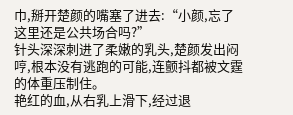巾,掰开楚颜的嘴塞了进去:“小颜,忘了这里还是公共场合吗?”
针头深深刺进了柔嫩的乳头,楚颜发出闷哼,根本没有逃跑的可能,连颤抖都被文霆的体重压制住。
艳红的血,从右乳上滑下,经过退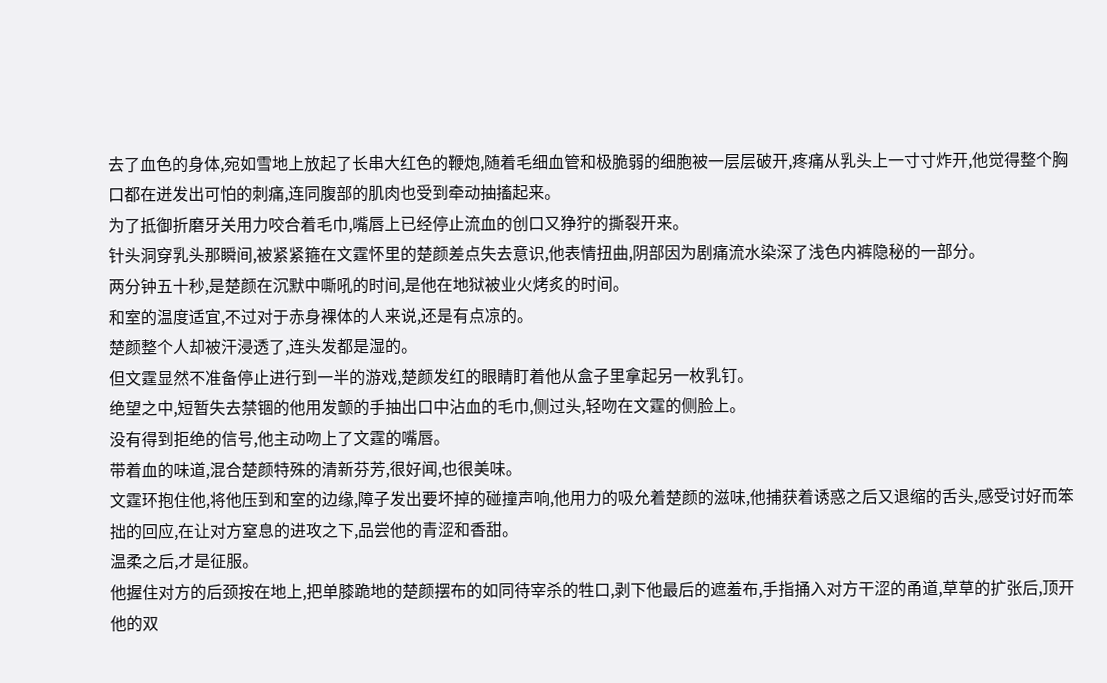去了血色的身体,宛如雪地上放起了长串大红色的鞭炮,随着毛细血管和极脆弱的细胞被一层层破开,疼痛从乳头上一寸寸炸开,他觉得整个胸口都在迸发出可怕的刺痛,连同腹部的肌肉也受到牵动抽搐起来。
为了抵御折磨牙关用力咬合着毛巾,嘴唇上已经停止流血的创口又狰狞的撕裂开来。
针头洞穿乳头那瞬间,被紧紧箍在文霆怀里的楚颜差点失去意识,他表情扭曲,阴部因为剧痛流水染深了浅色内裤隐秘的一部分。
两分钟五十秒,是楚颜在沉默中嘶吼的时间,是他在地狱被业火烤炙的时间。
和室的温度适宜,不过对于赤身裸体的人来说,还是有点凉的。
楚颜整个人却被汗浸透了,连头发都是湿的。
但文霆显然不准备停止进行到一半的游戏,楚颜发红的眼睛盯着他从盒子里拿起另一枚乳钉。
绝望之中,短暂失去禁锢的他用发颤的手抽出口中沾血的毛巾,侧过头,轻吻在文霆的侧脸上。
没有得到拒绝的信号,他主动吻上了文霆的嘴唇。
带着血的味道,混合楚颜特殊的清新芬芳,很好闻,也很美味。
文霆环抱住他,将他压到和室的边缘,障子发出要坏掉的碰撞声响,他用力的吸允着楚颜的滋味,他捕获着诱惑之后又退缩的舌头,感受讨好而笨拙的回应,在让对方窒息的进攻之下,品尝他的青涩和香甜。
温柔之后,才是征服。
他握住对方的后颈按在地上,把单膝跪地的楚颜摆布的如同待宰杀的牲口,剥下他最后的遮羞布,手指捅入对方干涩的甬道,草草的扩张后,顶开他的双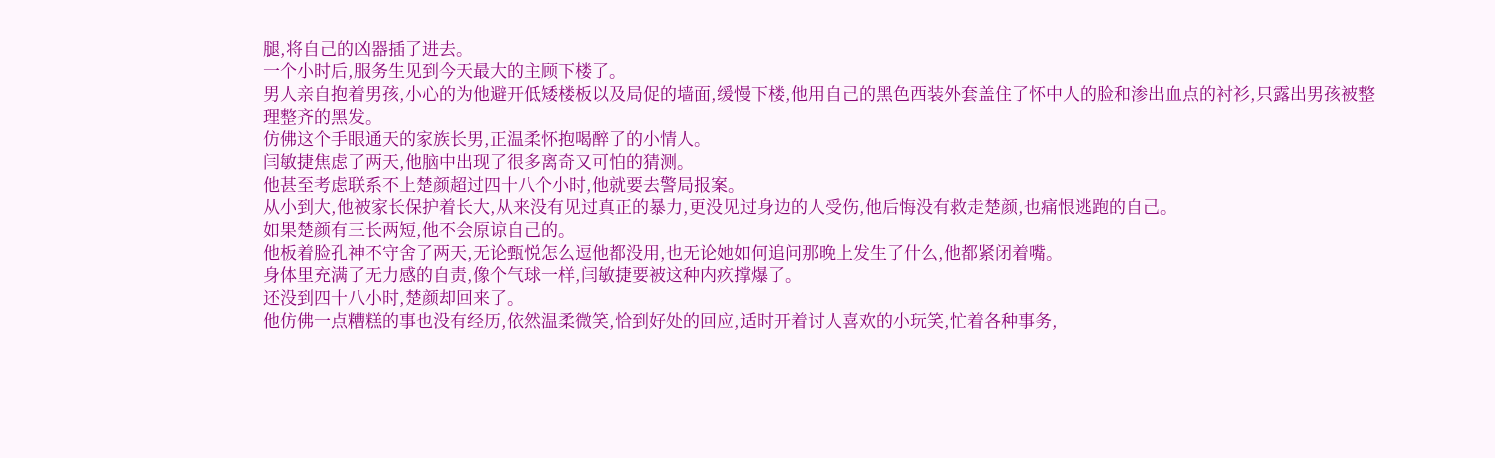腿,将自己的凶器插了进去。
一个小时后,服务生见到今天最大的主顾下楼了。
男人亲自抱着男孩,小心的为他避开低矮楼板以及局促的墙面,缓慢下楼,他用自己的黑色西装外套盖住了怀中人的脸和渗出血点的衬衫,只露出男孩被整理整齐的黑发。
仿佛这个手眼通天的家族长男,正温柔怀抱喝醉了的小情人。
闫敏捷焦虑了两天,他脑中出现了很多离奇又可怕的猜测。
他甚至考虑联系不上楚颜超过四十八个小时,他就要去警局报案。
从小到大,他被家长保护着长大,从来没有见过真正的暴力,更没见过身边的人受伤,他后悔没有救走楚颜,也痛恨逃跑的自己。
如果楚颜有三长两短,他不会原谅自己的。
他板着脸孔神不守舍了两天,无论甄悦怎么逗他都没用,也无论她如何追问那晚上发生了什么,他都紧闭着嘴。
身体里充满了无力感的自责,像个气球一样,闫敏捷要被这种内疚撑爆了。
还没到四十八小时,楚颜却回来了。
他仿佛一点糟糕的事也没有经历,依然温柔微笑,恰到好处的回应,适时开着讨人喜欢的小玩笑,忙着各种事务,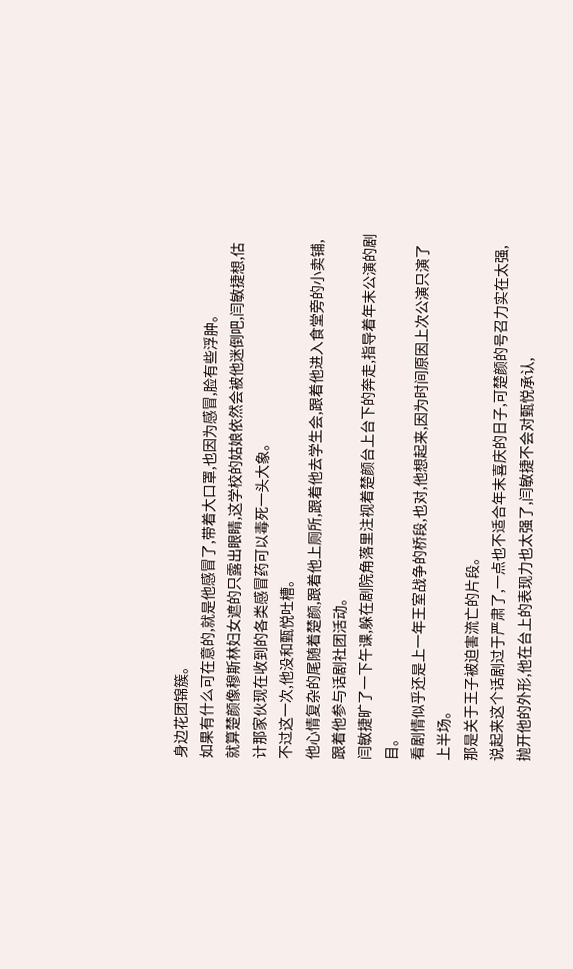身边花团锦簇。
如果有什么可在意的,就是他感冒了,带着大口罩,也因为感冒,脸有些浮肿。
就算楚颜像穆斯林妇女遮的只露出眼睛,这学校的姑娘依然会被他迷倒吧,闫敏捷想,估计那家伙现在收到的各类感冒药可以毒死一头大象。
不过这一次,他没和甄悦吐槽。
他心情复杂的尾随着楚颜,跟着他上厕所,跟着他去学生会,跟着他进入食堂旁的小卖铺,跟着他参与话剧社团活动。
闫敏捷旷了一下午课,躲在剧院角落里注视着楚颜台上台下的奔走,指导着年末公演的剧目。
看剧情似乎还是上一年王室战争的桥段,也对,他想起来,因为时间原因上次公演只演了上半场。
那是关于王子被迫害流亡的片段。
说起来这个话剧过于严肃了,一点也不适合年末喜庆的日子,可楚颜的号召力实在太强,抛开他的外形,他在台上的表现力也太强了,闫敏捷不会对甄悦承认,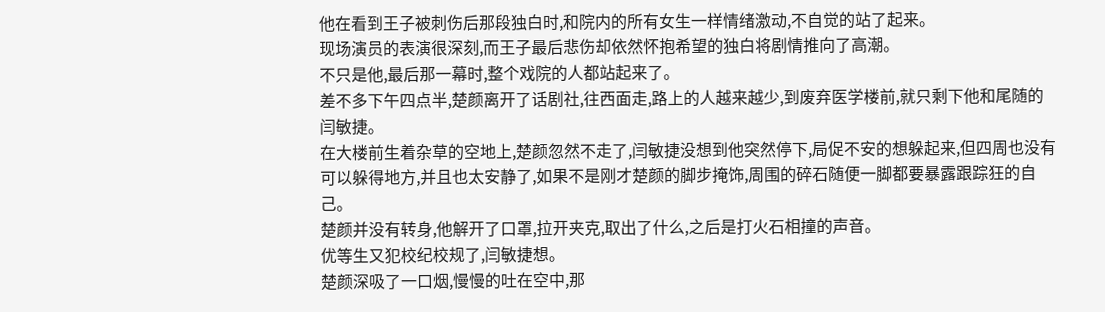他在看到王子被刺伤后那段独白时,和院内的所有女生一样情绪激动,不自觉的站了起来。
现场演员的表演很深刻,而王子最后悲伤却依然怀抱希望的独白将剧情推向了高潮。
不只是他,最后那一幕时,整个戏院的人都站起来了。
差不多下午四点半,楚颜离开了话剧社,往西面走,路上的人越来越少,到废弃医学楼前,就只剩下他和尾随的闫敏捷。
在大楼前生着杂草的空地上,楚颜忽然不走了,闫敏捷没想到他突然停下,局促不安的想躲起来,但四周也没有可以躲得地方,并且也太安静了,如果不是刚才楚颜的脚步掩饰,周围的碎石随便一脚都要暴露跟踪狂的自己。
楚颜并没有转身,他解开了口罩,拉开夹克,取出了什么,之后是打火石相撞的声音。
优等生又犯校纪校规了,闫敏捷想。
楚颜深吸了一口烟,慢慢的吐在空中,那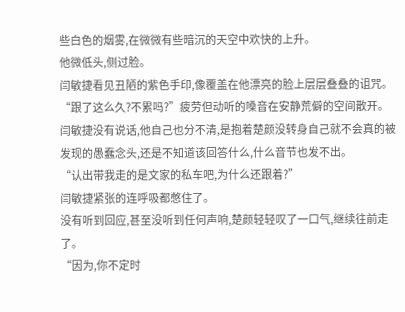些白色的烟雾,在微微有些暗沉的天空中欢快的上升。
他微低头,侧过脸。
闫敏捷看见丑陋的紫色手印,像覆盖在他漂亮的脸上层层叠叠的诅咒。
“跟了这么久?不累吗?”疲劳但动听的嗓音在安静荒僻的空间散开。
闫敏捷没有说话,他自己也分不清,是抱着楚颜没转身自己就不会真的被发现的愚蠢念头,还是不知道该回答什么,什么音节也发不出。
“认出带我走的是文家的私车吧,为什么还跟着?”
闫敏捷紧张的连呼吸都憋住了。
没有听到回应,甚至没听到任何声响,楚颜轻轻叹了一口气,继续往前走了。
“因为,你不定时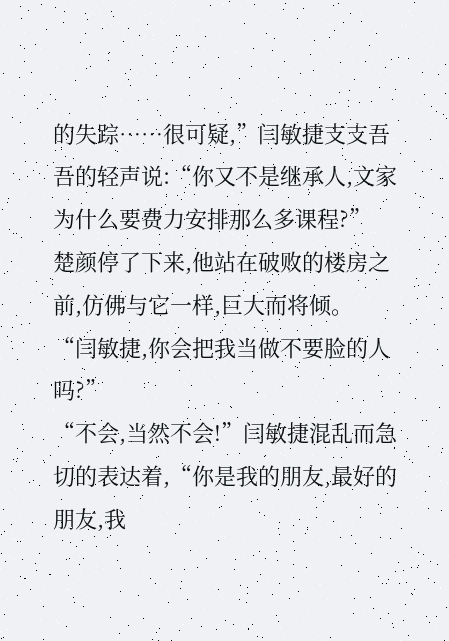的失踪……很可疑,”闫敏捷支支吾吾的轻声说:“你又不是继承人,文家为什么要费力安排那么多课程?”
楚颜停了下来,他站在破败的楼房之前,仿佛与它一样,巨大而将倾。
“闫敏捷,你会把我当做不要脸的人吗?”
“不会,当然不会!”闫敏捷混乱而急切的表达着,“你是我的朋友,最好的朋友,我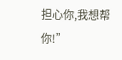担心你,我想帮你!”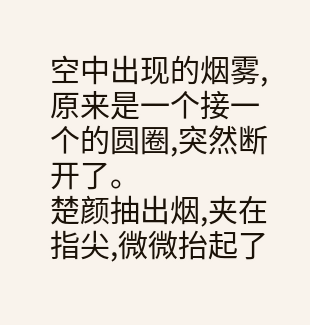空中出现的烟雾,原来是一个接一个的圆圈,突然断开了。
楚颜抽出烟,夹在指尖,微微抬起了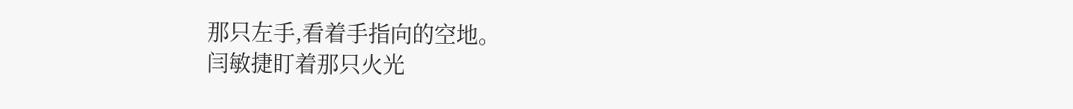那只左手,看着手指向的空地。
闫敏捷盯着那只火光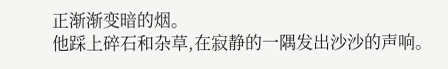正渐渐变暗的烟。
他踩上碎石和杂草,在寂静的一隅发出沙沙的声响。